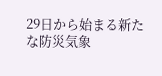29日から始まる新たな防災気象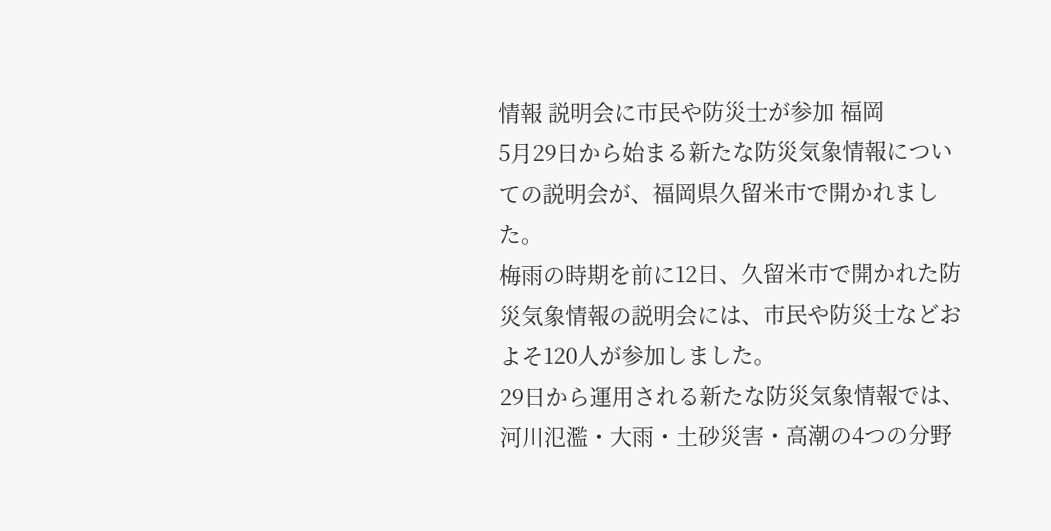情報 説明会に市民や防災士が参加 福岡
5月29日から始まる新たな防災気象情報についての説明会が、福岡県久留米市で開かれました。
梅雨の時期を前に12日、久留米市で開かれた防災気象情報の説明会には、市民や防災士などおよそ120人が参加しました。
29日から運用される新たな防災気象情報では、河川氾濫・大雨・土砂災害・高潮の4つの分野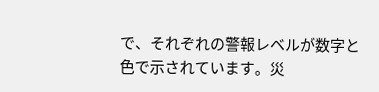で、それぞれの警報レベルが数字と色で示されています。災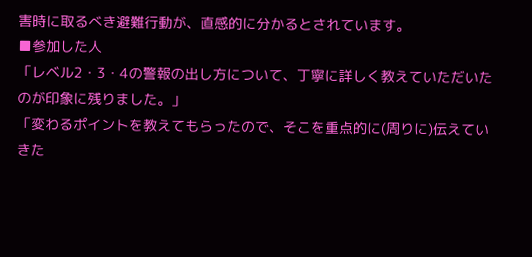害時に取るべき避難行動が、直感的に分かるとされています。
■参加した人
「レベル2・3・4の警報の出し方について、丁寧に詳しく教えていただいたのが印象に残りました。」
「変わるポイントを教えてもらったので、そこを重点的に(周りに)伝えていきた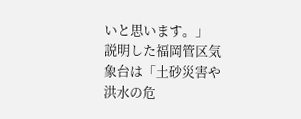いと思います。」
説明した福岡管区気象台は「土砂災害や洪水の危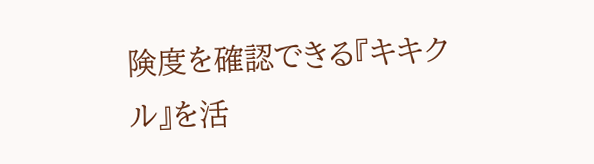険度を確認できる『キキクル』を活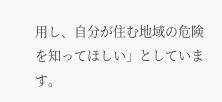用し、自分が住む地域の危険を知ってほしい」としています。